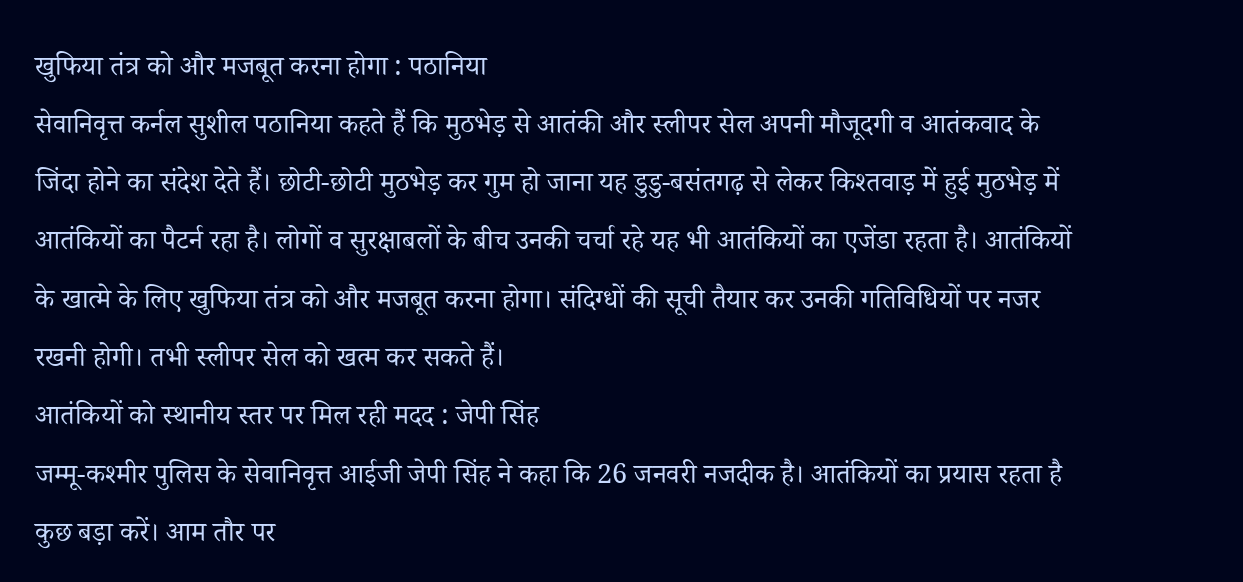खुफिया तंत्र को और मजबूत करना होगा : पठानिया
सेवानिवृत्त कर्नल सुशील पठानिया कहते हैं कि मुठभेड़ से आतंकी और स्लीपर सेल अपनी मौजूदगी व आतंकवाद के जिंदा होने का संदेश देते हैं। छोटी-छोटी मुठभेड़ कर गुम हो जाना यह डुडु-बसंतगढ़ से लेकर किश्तवाड़ में हुई मुठभेड़ में आतंकियों का पैटर्न रहा है। लोगों व सुरक्षाबलों के बीच उनकी चर्चा रहे यह भी आतंकियों का एजेंडा रहता है। आतंकियों के खात्मे के लिए खुफिया तंत्र को और मजबूत करना होगा। संदिग्धों की सूची तैयार कर उनकी गतिविधियों पर नजर रखनी होगी। तभी स्लीपर सेल को खत्म कर सकते हैं।
आतंकियों को स्थानीय स्तर पर मिल रही मदद : जेपी सिंह
जम्मू-कश्मीर पुलिस के सेवानिवृत्त आईजी जेपी सिंह ने कहा कि 26 जनवरी नजदीक है। आतंकियों का प्रयास रहता है कुछ बड़ा करें। आम तौर पर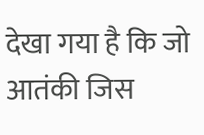देखा गया है कि जो आतंकी जिस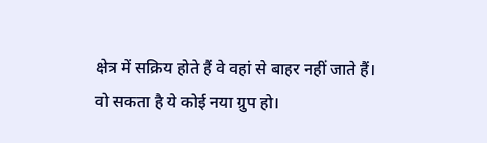क्षेत्र में सक्रिय होते हैं वे वहां से बाहर नहीं जाते हैं। वो सकता है ये कोई नया ग्रुप हो।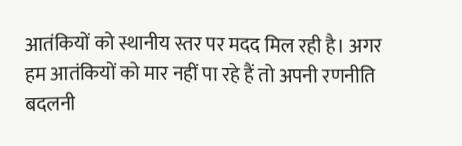आतंकियों को स्थानीय स्तर पर मदद मिल रही है। अगर हम आतंकियों को मार नहीं पा रहे हैं तो अपनी रणनीति बदलनी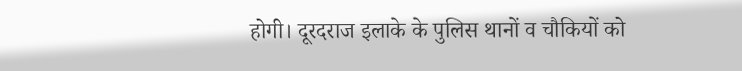होगी। दूरदराज इलाके के पुलिस थानों व चौकियों को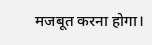मजबूत करना होगा।